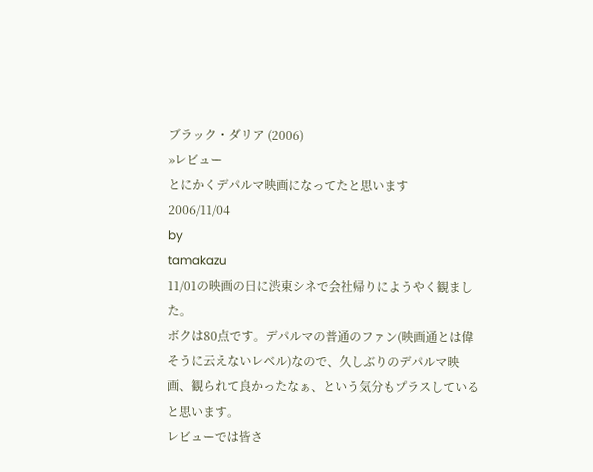ブラック・ダリア (2006)
»レビュー
とにかくデパルマ映画になってたと思います
2006/11/04
by
tamakazu
11/01の映画の日に渋東シネで会社帰りにようやく観ました。
ボクは80点です。デパルマの普通のファン(映画通とは偉そうに云えないレベル)なので、久しぶりのデパルマ映画、観られて良かったなぁ、という気分もプラスしていると思います。
レビューでは皆さ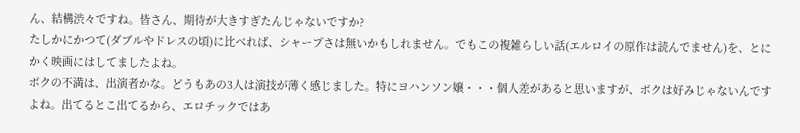ん、結構渋々ですね。皆さん、期待が大きすぎたんじゃないですか?
たしかにかつて(ダブルやドレスの頃)に比べれば、シャープさは無いかもしれません。でもこの複雑らしい話(エルロイの原作は読んでません)を、とにかく映画にはしてましたよね。
ボクの不満は、出演者かな。どうもあの3人は演技が薄く感じました。特にヨハンソン嬢・・・個人差があると思いますが、ボクは好みじゃないんですよね。出てるとこ出てるから、エロチックではあ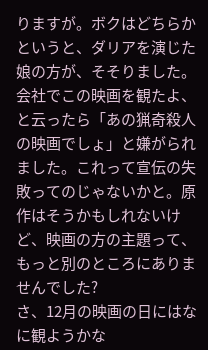りますが。ボクはどちらかというと、ダリアを演じた娘の方が、そそりました。
会社でこの映画を観たよ、と云ったら「あの猟奇殺人の映画でしょ」と嫌がられました。これって宣伝の失敗ってのじゃないかと。原作はそうかもしれないけど、映画の方の主題って、もっと別のところにありませんでした?
さ、12月の映画の日にはなに観ようかな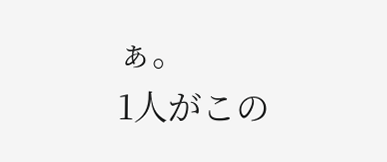ぁ。
1人がこの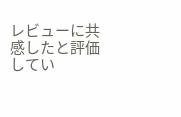レビューに共感したと評価してい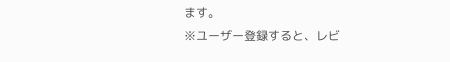ます。
※ユーザー登録すると、レビ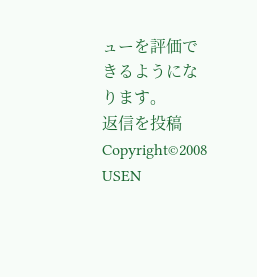ューを評価できるようになります。
返信を投稿
Copyright©2008 USEN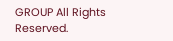GROUP All Rights Reserved.